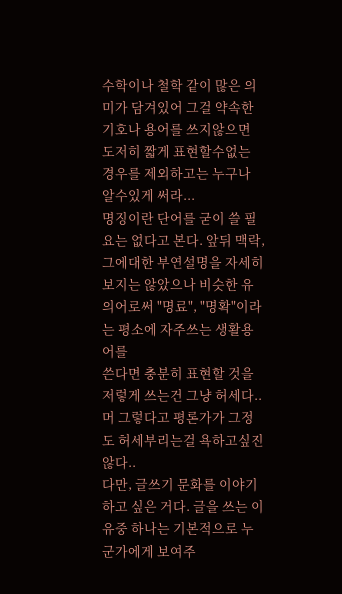수학이나 철학 같이 많은 의미가 담겨있어 그걸 약속한 기호나 용어를 쓰지않으면 도저히 짧게 표현할수없는 경우를 제외하고는 누구나 알수있게 써라...
명징이란 단어를 굳이 쓸 필요는 없다고 본다. 앞뒤 맥락, 그에대한 부연설명을 자세히 보지는 않았으나 비슷한 유의어로써 "명료", "명확"이라는 평소에 자주쓰는 생활용어를
쓴다면 충분히 표현할 것을 저렇게 쓰는건 그냥 허세다..
머 그렇다고 평론가가 그정도 허세부리는걸 욕하고싶진 않다..
다만, 글쓰기 문화를 이야기 하고 싶은 거다. 글을 쓰는 이유중 하나는 기본적으로 누군가에게 보여주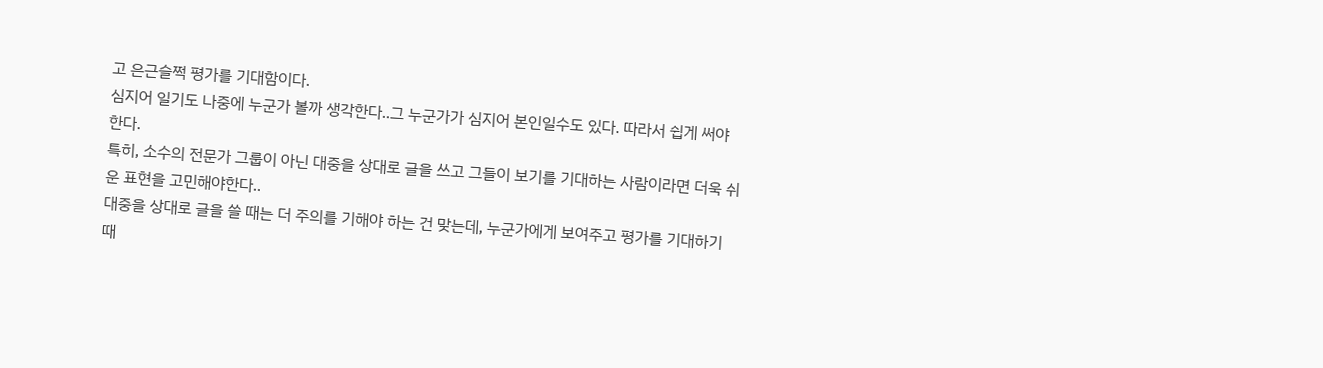고 은근슬쩍 평가를 기대함이다.
심지어 일기도 나중에 누군가 볼까 생각한다..그 누군가가 심지어 본인일수도 있다. 따라서 쉽게 써야 한다.
특히, 소수의 전문가 그룹이 아닌 대중을 상대로 글을 쓰고 그들이 보기를 기대하는 사람이라면 더욱 쉬운 표현을 고민해야한다..
대중을 상대로 글을 쓸 때는 더 주의를 기해야 하는 건 맞는데, 누군가에게 보여주고 평가를 기대하기 때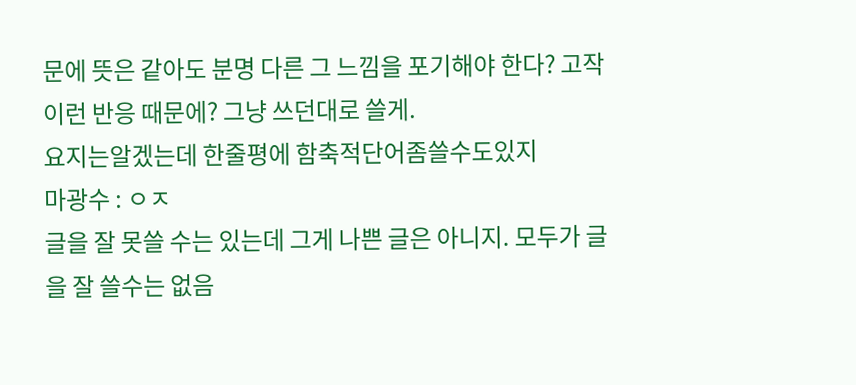문에 뜻은 같아도 분명 다른 그 느낌을 포기해야 한다? 고작 이런 반응 때문에? 그냥 쓰던대로 쓸게.
요지는알겠는데 한줄평에 함축적단어좀쓸수도있지
마광수 : ㅇㅈ
글을 잘 못쓸 수는 있는데 그게 나쁜 글은 아니지. 모두가 글을 잘 쓸수는 없음